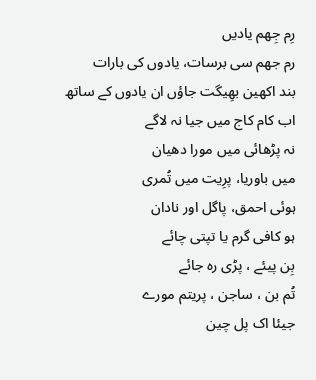رِم جِھم یادیں
رم جھم سی برسات، یادوں کی بارات
بند اکھین بھِیگت جاؤں ان یادوں کے ساتھ
اب کام کاج میں جیا نہ لاگے
نہ پڑھائی میں مورا دھیان
میں باوریا، پرِیت میں تُمری
ہوئی احمق، پاگل اور نادان
ہو کافی گرم یا تپتی چائے
بِن پیئے ، پڑی رہ جائے
تُم بن ، ساجن ، پریتم مورے
جیئا اک پل چین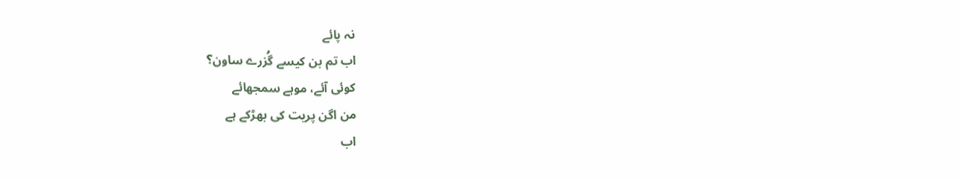نہ پائے
اب تم بن کیسے گُزرے ساون؟
کوئی آئے، موہے سمجھائے
من اگن پریت کی بھڑکے ہے
اب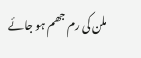ملن کی رم جھم ہو جائے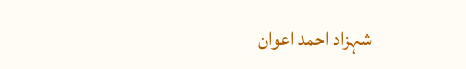شہزاد احمد اعوان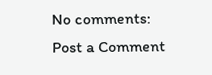No comments:
Post a Comment